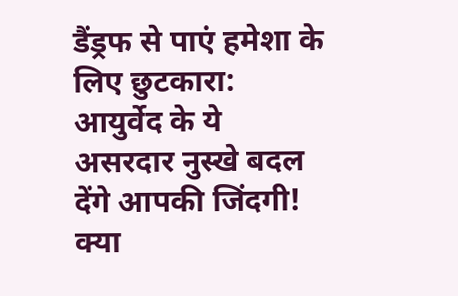डैंड्रफ से पाएं हमेशा के लिए छुटकारा: आयुर्वेद के ये असरदार नुस्खे बदल देंगे आपकी जिंदगी!
क्या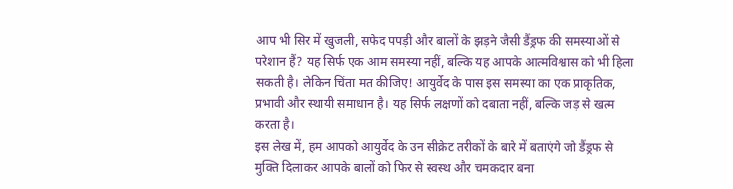आप भी सिर में खुजली, सफेद पपड़ी और बालों के झड़ने जैसी डैंड्रफ की समस्याओं से परेशान हैं? यह सिर्फ एक आम समस्या नहीं, बल्कि यह आपके आत्मविश्वास को भी हिला सकती है। लेकिन चिंता मत कीजिए! आयुर्वेद के पास इस समस्या का एक प्राकृतिक, प्रभावी और स्थायी समाधान है। यह सिर्फ लक्षणों को दबाता नहीं, बल्कि जड़ से खत्म करता है।
इस लेख में, हम आपको आयुर्वेद के उन सीक्रेट तरीकों के बारे में बताएंगे जो डैंड्रफ से मुक्ति दिलाकर आपके बालों को फिर से स्वस्थ और चमकदार बना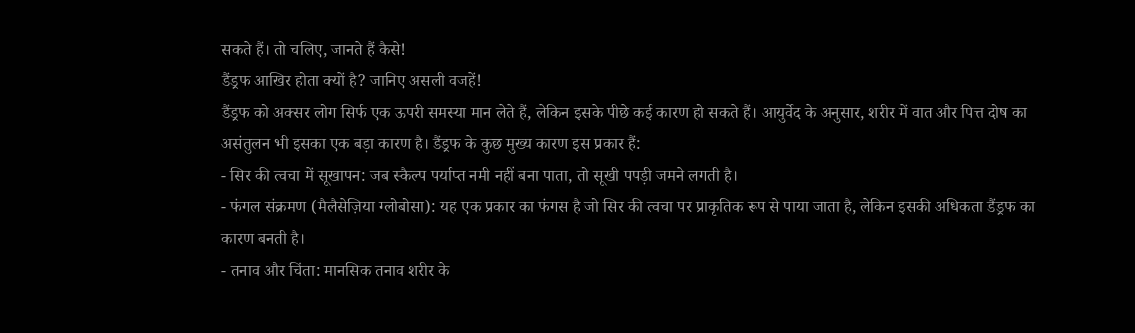सकते हैं। तो चलिए, जानते हैं कैसे!
डैंड्रफ आखिर होता क्यों है? जानिए असली वजहें!
डैंड्रफ को अक्सर लोग सिर्फ एक ऊपरी समस्या मान लेते हैं, लेकिन इसके पीछे कई कारण हो सकते हैं। आयुर्वेद के अनुसार, शरीर में वात और पित्त दोष का असंतुलन भी इसका एक बड़ा कारण है। डैंड्रफ के कुछ मुख्य कारण इस प्रकार हैं:
- सिर की त्वचा में सूखापन: जब स्कैल्प पर्याप्त नमी नहीं बना पाता, तो सूखी पपड़ी जमने लगती है।
- फंगल संक्रमण (मैलैसेज़िया ग्लोबोसा): यह एक प्रकार का फंगस है जो सिर की त्वचा पर प्राकृतिक रूप से पाया जाता है, लेकिन इसकी अधिकता डैंड्रफ का कारण बनती है।
- तनाव और चिंता: मानसिक तनाव शरीर के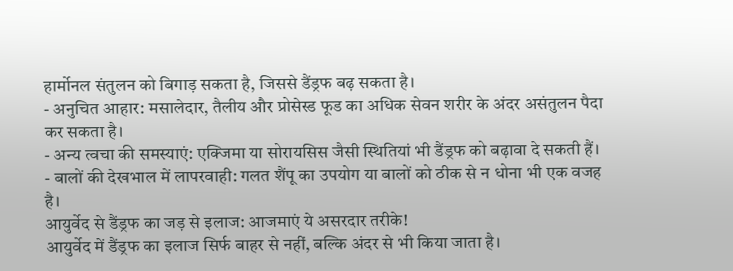हार्मोनल संतुलन को बिगाड़ सकता है, जिससे डैंड्रफ बढ़ सकता है।
- अनुचित आहार: मसालेदार, तैलीय और प्रोसेस्ड फूड का अधिक सेवन शरीर के अंदर असंतुलन पैदा कर सकता है।
- अन्य त्वचा की समस्याएं: एक्जिमा या सोरायसिस जैसी स्थितियां भी डैंड्रफ को बढ़ावा दे सकती हैं।
- बालों की देखभाल में लापरवाही: गलत शैंपू का उपयोग या बालों को ठीक से न धोना भी एक वजह है।
आयुर्वेद से डैंड्रफ का जड़ से इलाज: आजमाएं ये असरदार तरीके!
आयुर्वेद में डैंड्रफ का इलाज सिर्फ बाहर से नहीं, बल्कि अंदर से भी किया जाता है।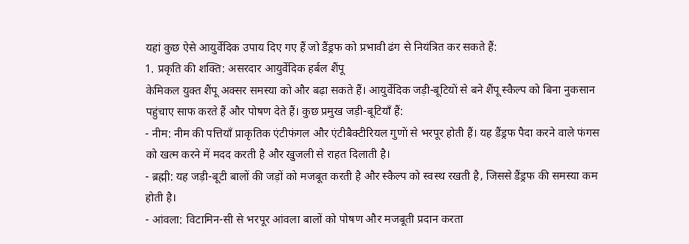यहां कुछ ऐसे आयुर्वेदिक उपाय दिए गए हैं जो डैंड्रफ को प्रभावी ढंग से नियंत्रित कर सकते हैं:
1. प्रकृति की शक्ति: असरदार आयुर्वेदिक हर्बल शैंपू
केमिकल युक्त शैंपू अक्सर समस्या को और बढ़ा सकते हैं। आयुर्वेदिक जड़ी-बूटियों से बने शैंपू स्कैल्प को बिना नुकसान पहुंचाए साफ करते हैं और पोषण देते हैं। कुछ प्रमुख जड़ी-बूटियाँ हैं:
- नीम: नीम की पत्तियाँ प्राकृतिक एंटीफंगल और एंटीबैक्टीरियल गुणों से भरपूर होती हैं। यह डैंड्रफ पैदा करने वाले फंगस को खत्म करने में मदद करती है और खुजली से राहत दिलाती है।
- ब्रह्मी: यह जड़ी-बूटी बालों की जड़ों को मजबूत करती है और स्कैल्प को स्वस्थ रखती है, जिससे डैंड्रफ की समस्या कम होती है।
- आंवला: विटामिन-सी से भरपूर आंवला बालों को पोषण और मजबूती प्रदान करता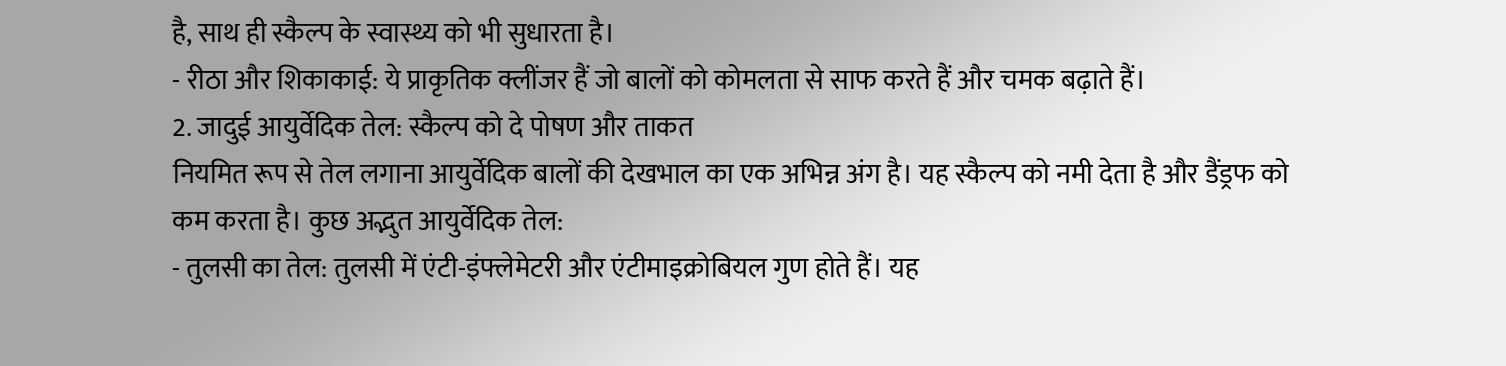है, साथ ही स्कैल्प के स्वास्थ्य को भी सुधारता है।
- रीठा और शिकाकाई: ये प्राकृतिक क्लींजर हैं जो बालों को कोमलता से साफ करते हैं और चमक बढ़ाते हैं।
2. जादुई आयुर्वेदिक तेल: स्कैल्प को दे पोषण और ताकत
नियमित रूप से तेल लगाना आयुर्वेदिक बालों की देखभाल का एक अभिन्न अंग है। यह स्कैल्प को नमी देता है और डैंड्रफ को कम करता है। कुछ अद्भुत आयुर्वेदिक तेल:
- तुलसी का तेल: तुलसी में एंटी-इंफ्लेमेटरी और एंटीमाइक्रोबियल गुण होते हैं। यह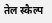तेल स्कैल्प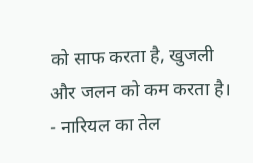को साफ करता है, खुजली और जलन को कम करता है।
- नारियल का तेल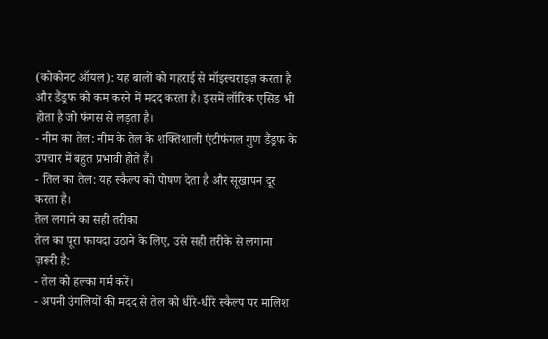(कोकोनट ऑयल): यह बालों को गहराई से मॉइस्चराइज़ करता है और डैंड्रफ को कम करने में मदद करता है। इसमें लॉरिक एसिड भी होता है जो फंगस से लड़ता है।
- नीम का तेल: नीम के तेल के शक्तिशाली एंटीफंगल गुण डैंड्रफ के उपचार में बहुत प्रभावी होते हैं।
- तिल का तेल: यह स्कैल्प को पोषण देता है और सूखापन दूर करता है।
तेल लगाने का सही तरीका
तेल का पूरा फायदा उठाने के लिए, उसे सही तरीके से लगाना ज़रूरी है:
- तेल को हल्का गर्म करें।
- अपनी उंगलियों की मदद से तेल को धीरे-धीरे स्कैल्प पर मालिश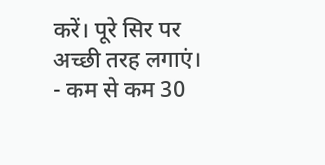करें। पूरे सिर पर अच्छी तरह लगाएं।
- कम से कम 30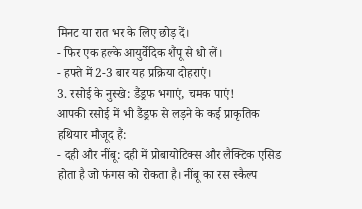मिनट या रात भर के लिए छोड़ दें।
- फिर एक हल्के आयुर्वेदिक शैंपू से धो लें।
- हफ्ते में 2-3 बार यह प्रक्रिया दोहराएं।
3. रसोई के नुस्खे: डैंड्रफ भगाएं, चमक पाएं!
आपकी रसोई में भी डैंड्रफ से लड़ने के कई प्राकृतिक हथियार मौजूद हैं:
- दही और नींबू: दही में प्रोबायोटिक्स और लैक्टिक एसिड होता है जो फंगस को रोकता है। नींबू का रस स्कैल्प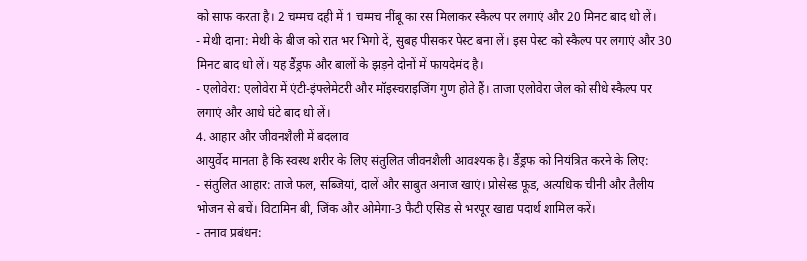को साफ करता है। 2 चम्मच दही में 1 चम्मच नींबू का रस मिलाकर स्कैल्प पर लगाएं और 20 मिनट बाद धो लें।
- मेथी दाना: मेथी के बीज को रात भर भिगो दें, सुबह पीसकर पेस्ट बना लें। इस पेस्ट को स्कैल्प पर लगाएं और 30 मिनट बाद धो लें। यह डैंड्रफ और बालों के झड़ने दोनों में फायदेमंद है।
- एलोवेरा: एलोवेरा में एंटी-इंफ्लेमेटरी और मॉइस्चराइजिंग गुण होते हैं। ताजा एलोवेरा जेल को सीधे स्कैल्प पर लगाएं और आधे घंटे बाद धो लें।
4. आहार और जीवनशैली में बदलाव
आयुर्वेद मानता है कि स्वस्थ शरीर के लिए संतुलित जीवनशैली आवश्यक है। डैंड्रफ को नियंत्रित करने के लिए:
- संतुलित आहार: ताजे फल, सब्जियां, दालें और साबुत अनाज खाएं। प्रोसेस्ड फूड, अत्यधिक चीनी और तैलीय भोजन से बचें। विटामिन बी, जिंक और ओमेगा-3 फैटी एसिड से भरपूर खाद्य पदार्थ शामिल करें।
- तनाव प्रबंधन: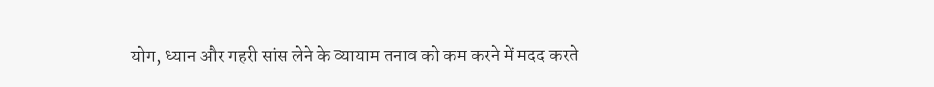योग, ध्यान और गहरी सांस लेने के व्यायाम तनाव को कम करने में मदद करते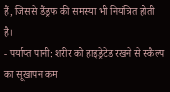हैं, जिससे डैंड्रफ की समस्या भी नियंत्रित होती है।
- पर्याप्त पानी: शरीर को हाइड्रेटेड रखने से स्कैल्प का सूखापन कम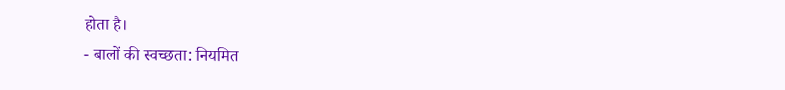होता है।
- बालों की स्वच्छता: नियमित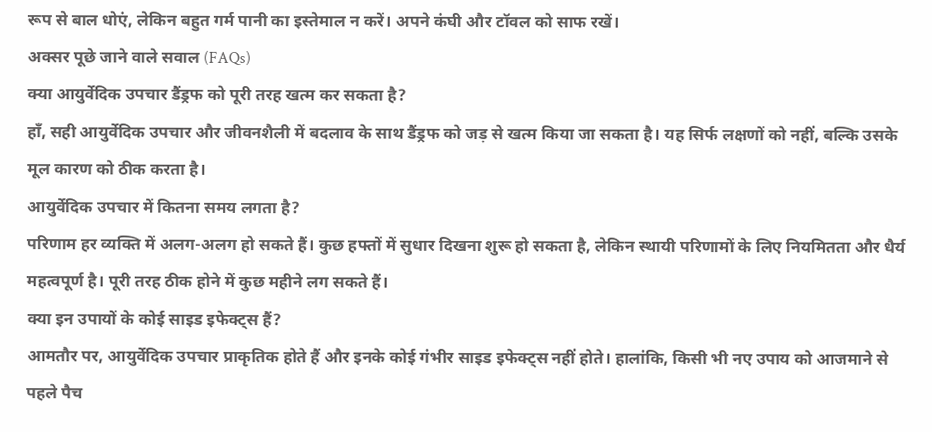रूप से बाल धोएं, लेकिन बहुत गर्म पानी का इस्तेमाल न करें। अपने कंघी और टॉवल को साफ रखें।
अक्सर पूछे जाने वाले सवाल (FAQs)
क्या आयुर्वेदिक उपचार डैंड्रफ को पूरी तरह खत्म कर सकता है?
हाँ, सही आयुर्वेदिक उपचार और जीवनशैली में बदलाव के साथ डैंड्रफ को जड़ से खत्म किया जा सकता है। यह सिर्फ लक्षणों को नहीं, बल्कि उसके मूल कारण को ठीक करता है।
आयुर्वेदिक उपचार में कितना समय लगता है?
परिणाम हर व्यक्ति में अलग-अलग हो सकते हैं। कुछ हफ्तों में सुधार दिखना शुरू हो सकता है, लेकिन स्थायी परिणामों के लिए नियमितता और धैर्य महत्वपूर्ण है। पूरी तरह ठीक होने में कुछ महीने लग सकते हैं।
क्या इन उपायों के कोई साइड इफेक्ट्स हैं?
आमतौर पर, आयुर्वेदिक उपचार प्राकृतिक होते हैं और इनके कोई गंभीर साइड इफेक्ट्स नहीं होते। हालांकि, किसी भी नए उपाय को आजमाने से पहले पैच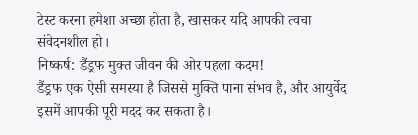टेस्ट करना हमेशा अच्छा होता है, खासकर यदि आपकी त्वचा संवेदनशील हो।
निष्कर्ष: डैंड्रफ मुक्त जीवन की ओर पहला कदम!
डैंड्रफ एक ऐसी समस्या है जिससे मुक्ति पाना संभव है, और आयुर्वेद इसमें आपकी पूरी मदद कर सकता है।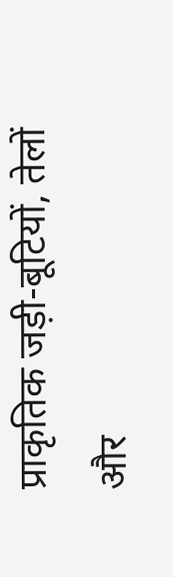प्राकृतिक जड़ी-बूटियों, तेलों और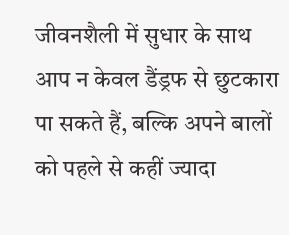जीवनशैली में सुधार के साथ आप न केवल डैंड्रफ से छुटकारा पा सकते हैं, बल्कि अपने बालों को पहले से कहीं ज्यादा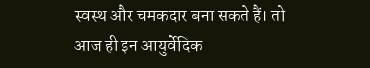स्वस्थ और चमकदार बना सकते हैं। तो आज ही इन आयुर्वेदिक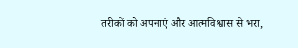तरीकों को अपनाएं और आत्मविश्वास से भरा,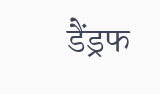डैंड्रफ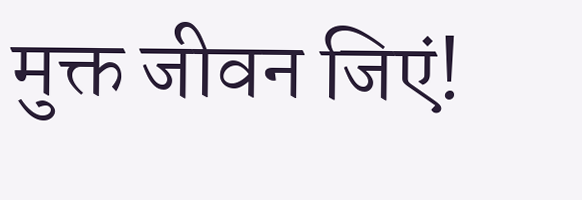मुक्त जीवन जिएं!